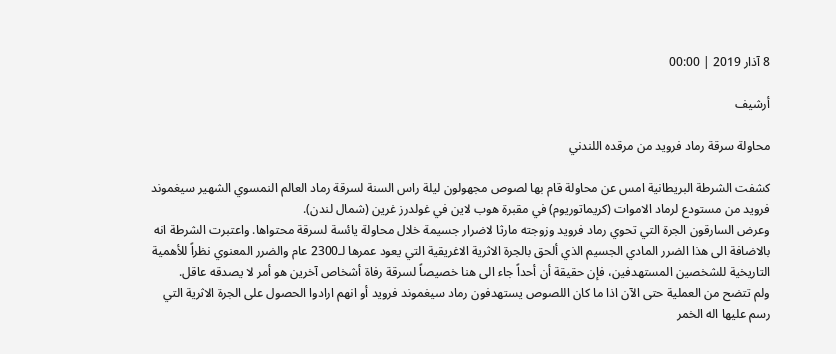8 آذار 2019 | 00:00

أرشيف

محاولة سرقة رماد فرويد من مرقده اللندني

كشفت الشرطة البريطانية امس عن محاولة قام بها لصوص مجهولون ليلة راس السنة لسرقة رماد العالم النمسوي الشهير سيغموند فرويد من مستودع لرماد الاموات (كريماتوريوم) في مقبرة هوب لاين في غولدرز غرين (شمال لندن).
وعرض السارقون الجرة التي تحوي رماد فرويد وزوجته مارثا لاضرار جسيمة خلال محاولة يائسة لسرقة محتواها. واعتبرت الشرطة انه بالاضافة الى هذا الضرر المادي الجسيم الذي ألحق بالجرة الاثرية الاغريقية التي يعود عمرها لـ2300 عام والضرر المعنوي نظراً للأهمية التاريخية للشخصين المستهدفين، فإن حقيقة أن أحداً جاء الى هنا خصيصاً لسرقة رفاة أشخاص آخرين هو أمر لا يصدقه عاقل.
ولم تتضح من العملية حتى الآن اذا ما كان اللصوص يستهدفون رماد سيغموند فرويد أو انهم ارادوا الحصول على الجرة الاثرية التي رسم عليها اله الخمر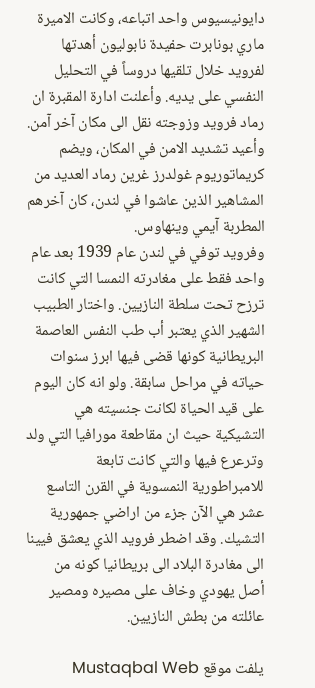دايونيسيوس واحد اتباعه، وكانت الاميرة ماري بونابرت حفيدة نابوليون أهدتها لفرويد خلال تلقيها دروساً في التحليل النفسي على يديه. وأعلنت ادارة المقبرة ان رماد فرويد وزوجته نقل الى مكان آخر آمن. وأعيد تشديد الامن في المكان، ويضم كريماتوريوم غولدرز غرين رماد العديد من المشاهير الذين عاشوا في لندن، كان آخرهم المطربة آيمي وينهاوس.
وفرويد توفي في لندن عام 1939 بعد عام واحد فقط على مغادرته النمسا التي كانت ترزح تحت سلطة النازيين. واختار الطبيب الشهير الذي يعتبر أب طب النفس العاصمة البريطانية كونها قضى فيها ابرز سنوات حياته في مراحل سابقة. ولو انه كان اليوم على قيد الحياة لكانت جنسيته هي التشيكية حيث ان مقاطعة مورافيا التي ولد وترعرع فيها والتي كانت تابعة للامبراطورية النمسوية في القرن التاسع عشر هي الآن جزء من اراضي جمهورية التشيك. وقد اضطر فرويد الذي يعشق فيينا الى مغادرة البلاد الى بريطانيا كونه من أصل يهودي وخاف على مصيره ومصير عائلته من بطش النازيين.

يلفت موقع Mustaqbal Web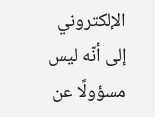الإلكتروني إلى أنّه ليس مسؤولًا عن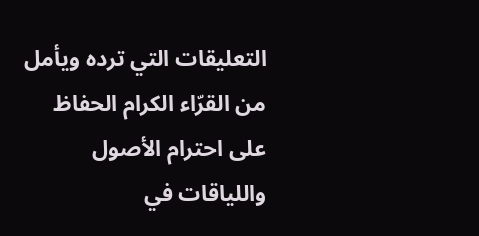التعليقات التي ترده ويأمل من القرّاء الكرام الحفاظ على احترام الأصول واللياقات في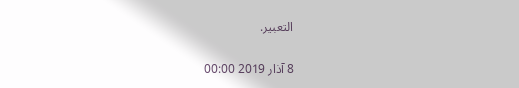التعبير.

8 آذار 2019 00:00